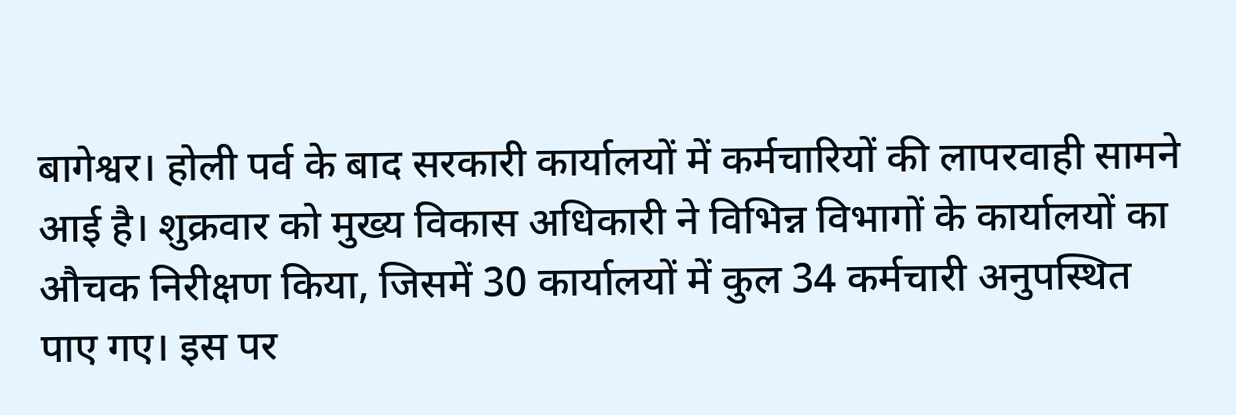बागेश्वर। होली पर्व के बाद सरकारी कार्यालयों में कर्मचारियों की लापरवाही सामने आई है। शुक्रवार को मुख्य विकास अधिकारी ने विभिन्न विभागों के कार्यालयों का औचक निरीक्षण किया, जिसमें 30 कार्यालयों में कुल 34 कर्मचारी अनुपस्थित पाए गए। इस पर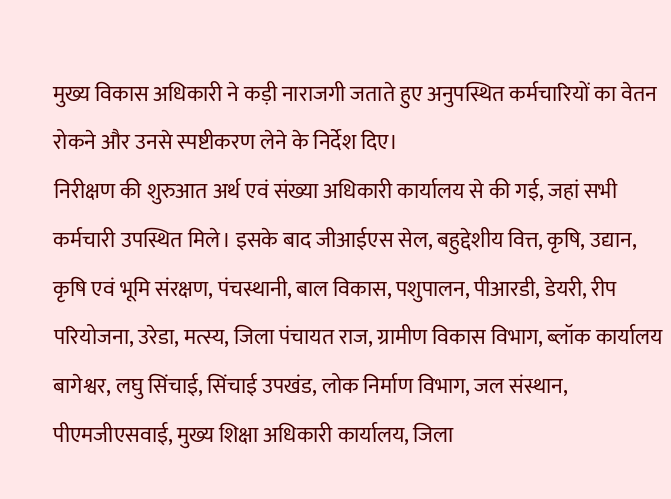मुख्य विकास अधिकारी ने कड़ी नाराजगी जताते हुए अनुपस्थित कर्मचारियों का वेतन रोकने और उनसे स्पष्टीकरण लेने के निर्देश दिए।
निरीक्षण की शुरुआत अर्थ एवं संख्या अधिकारी कार्यालय से की गई, जहां सभी कर्मचारी उपस्थित मिले। इसके बाद जीआईएस सेल, बहुद्देशीय वित्त, कृषि, उद्यान, कृषि एवं भूमि संरक्षण, पंचस्थानी, बाल विकास, पशुपालन, पीआरडी, डेयरी, रीप परियोजना, उरेडा, मत्स्य, जिला पंचायत राज, ग्रामीण विकास विभाग, ब्लॉक कार्यालय बागेश्वर, लघु सिंचाई, सिंचाई उपखंड, लोक निर्माण विभाग, जल संस्थान, पीएमजीएसवाई, मुख्य शिक्षा अधिकारी कार्यालय, जिला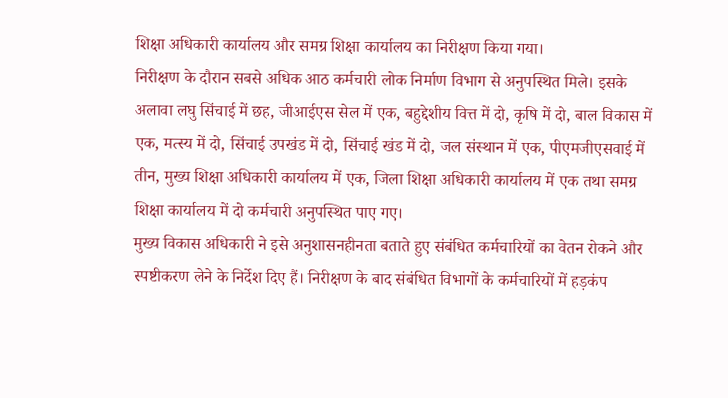शिक्षा अधिकारी कार्यालय और समग्र शिक्षा कार्यालय का निरीक्षण किया गया।
निरीक्षण के दौरान सबसे अधिक आठ कर्मचारी लोक निर्माण विभाग से अनुपस्थित मिले। इसके अलावा लघु सिंचाई में छह, जीआईएस सेल में एक, बहुद्देशीय वित्त में दो, कृषि में दो, बाल विकास में एक, मत्स्य में दो, सिंचाई उपखंड में दो, सिंचाई खंड में दो, जल संस्थान में एक, पीएमजीएसवाई में तीन, मुख्य शिक्षा अधिकारी कार्यालय में एक, जिला शिक्षा अधिकारी कार्यालय में एक तथा समग्र शिक्षा कार्यालय में दो कर्मचारी अनुपस्थित पाए गए।
मुख्य विकास अधिकारी ने इसे अनुशासनहीनता बताते हुए संबंधित कर्मचारियों का वेतन रोकने और स्पष्टीकरण लेने के निर्देश दिए हैं। निरीक्षण के बाद संबंधित विभागों के कर्मचारियों में हड़कंप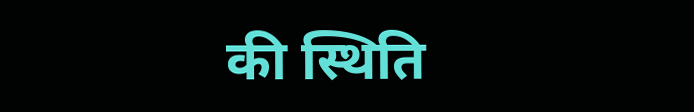की स्थिति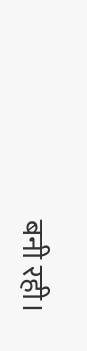बनी रही।